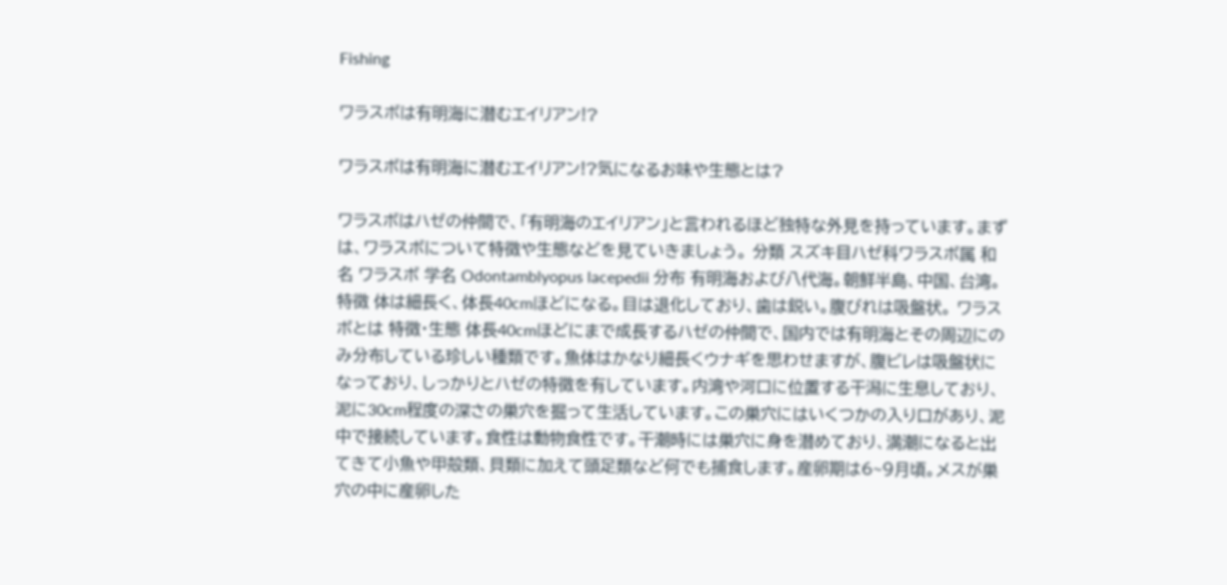Fishing

ワラスボは有明海に潜むエイリアン!?

ワラスボは有明海に潜むエイリアン!?気になるお味や生態とは?

ワラスボはハゼの仲間で、「有明海のエイリアン」と言われるほど独特な外見を持っています。まずは、ワラスボについて特徴や生態などを見ていきましょう。 分類 スズキ目ハゼ科ワラスボ属 和名 ワラスボ 学名 Odontamblyopus lacepedii 分布 有明海および八代海。朝鮮半島、中国、台湾。 特徴 体は細長く、体長40cmほどになる。目は退化しており、歯は鋭い。腹びれは吸盤状。 ワラスボとは 特徴・生態 体長40cmほどにまで成長するハゼの仲間で、国内では有明海とその周辺にのみ分布している珍しい種類です。魚体はかなり細長くウナギを思わせますが、腹ビレは吸盤状になっており、しっかりとハゼの特徴を有しています。内湾や河口に位置する干潟に生息しており、泥に30cm程度の深さの巣穴を掘って生活しています。この巣穴にはいくつかの入り口があり、泥中で接続しています。食性は動物食性です。干潮時には巣穴に身を潜めており、満潮になると出てきて小魚や甲殻類、貝類に加えて頭足類など何でも捕食します。産卵期は6~9月頃。メスが巣穴の中に産卵した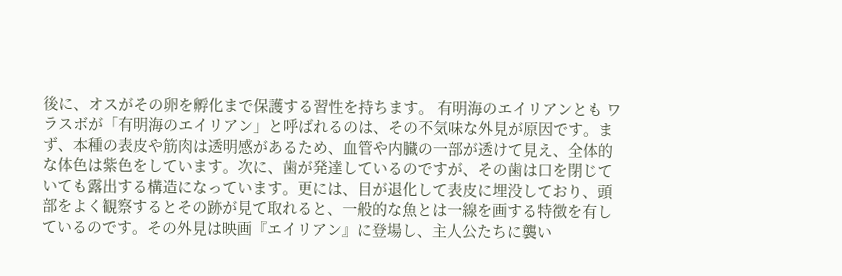後に、オスがその卵を孵化まで保護する習性を持ちます。 有明海のエイリアンとも ワラスボが「有明海のエイリアン」と呼ばれるのは、その不気味な外見が原因です。まず、本種の表皮や筋肉は透明感があるため、血管や内臓の一部が透けて見え、全体的な体色は紫色をしています。次に、歯が発達しているのですが、その歯は口を閉じていても露出する構造になっています。更には、目が退化して表皮に埋没しており、頭部をよく観察するとその跡が見て取れると、一般的な魚とは一線を画する特徴を有しているのです。その外見は映画『エイリアン』に登場し、主人公たちに襲い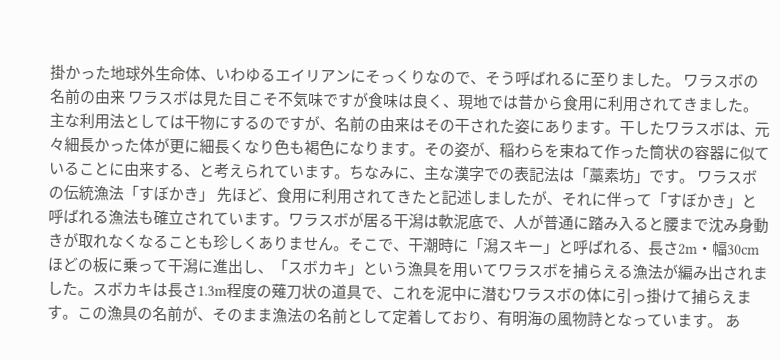掛かった地球外生命体、いわゆるエイリアンにそっくりなので、そう呼ばれるに至りました。 ワラスボの名前の由来 ワラスボは見た目こそ不気味ですが食味は良く、現地では昔から食用に利用されてきました。主な利用法としては干物にするのですが、名前の由来はその干された姿にあります。干したワラスボは、元々細長かった体が更に細長くなり色も褐色になります。その姿が、稲わらを束ねて作った筒状の容器に似ていることに由来する、と考えられています。ちなみに、主な漢字での表記法は「藁素坊」です。 ワラスボの伝統漁法「すぼかき」 先ほど、食用に利用されてきたと記述しましたが、それに伴って「すぼかき」と呼ばれる漁法も確立されています。ワラスボが居る干潟は軟泥底で、人が普通に踏み入ると腰まで沈み身動きが取れなくなることも珍しくありません。そこで、干潮時に「潟スキー」と呼ばれる、長さ2m・幅30cmほどの板に乗って干潟に進出し、「スボカキ」という漁具を用いてワラスボを捕らえる漁法が編み出されました。スボカキは長さ1.3m程度の薙刀状の道具で、これを泥中に潜むワラスボの体に引っ掛けて捕らえます。この漁具の名前が、そのまま漁法の名前として定着しており、有明海の風物詩となっています。 あ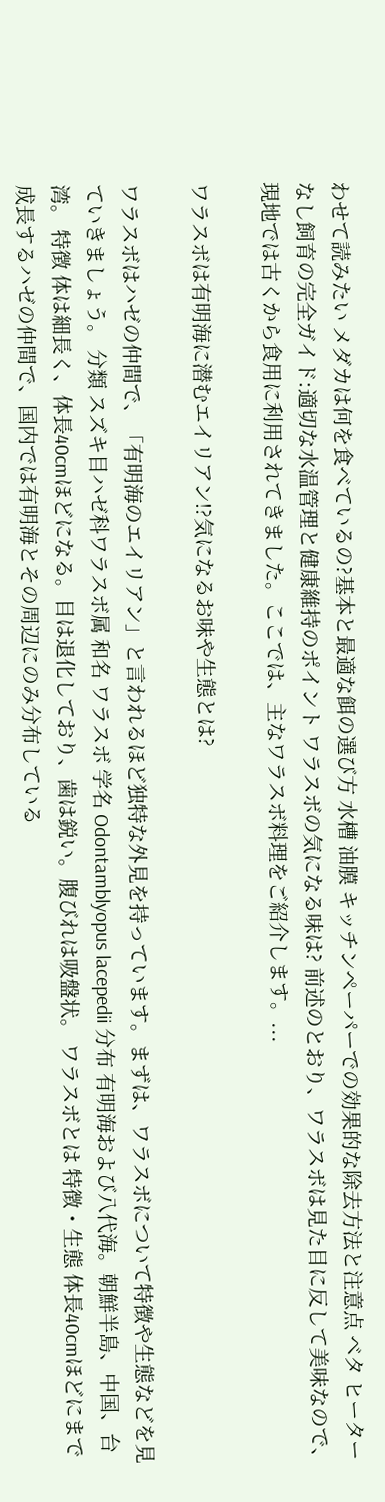わせて読みたい メダカは何を食べているの?基本と最適な餌の選び方 水槽 油膜 キッチンペーパーでの効果的な除去方法と注意点 ベタ ヒーターなし飼育の完全ガイド:適切な水温管理と健康維持のポイント ワラスボの気になる味は? 前述のとおり、ワラスボは見た目に反して美味なので、現地では古くから食用に利用されてきました。ここでは、主なワラスボ料理をご紹介します。...

ワラスボは有明海に潜むエイリアン!?気になるお味や生態とは?

ワラスボはハゼの仲間で、「有明海のエイリアン」と言われるほど独特な外見を持っています。まずは、ワラスボについて特徴や生態などを見ていきましょう。 分類 スズキ目ハゼ科ワラスボ属 和名 ワラスボ 学名 Odontamblyopus lacepedii 分布 有明海および八代海。朝鮮半島、中国、台湾。 特徴 体は細長く、体長40cmほどになる。目は退化しており、歯は鋭い。腹びれは吸盤状。 ワラスボとは 特徴・生態 体長40cmほどにまで成長するハゼの仲間で、国内では有明海とその周辺にのみ分布している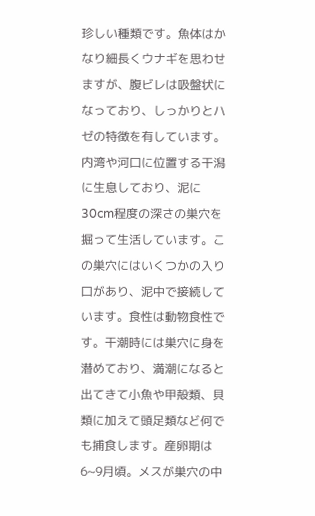珍しい種類です。魚体はかなり細長くウナギを思わせますが、腹ビレは吸盤状になっており、しっかりとハゼの特徴を有しています。内湾や河口に位置する干潟に生息しており、泥に30cm程度の深さの巣穴を掘って生活しています。この巣穴にはいくつかの入り口があり、泥中で接続しています。食性は動物食性です。干潮時には巣穴に身を潜めており、満潮になると出てきて小魚や甲殻類、貝類に加えて頭足類など何でも捕食します。産卵期は6~9月頃。メスが巣穴の中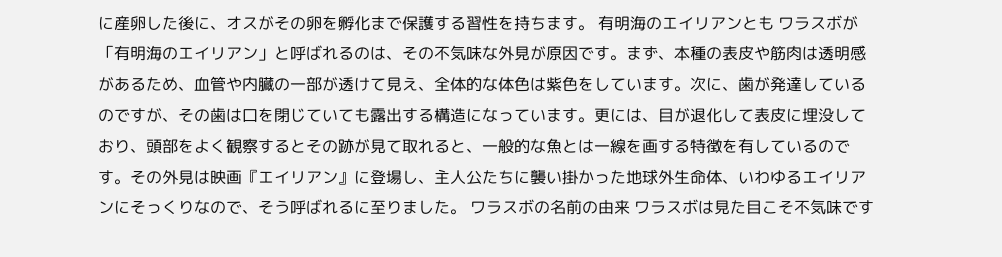に産卵した後に、オスがその卵を孵化まで保護する習性を持ちます。 有明海のエイリアンとも ワラスボが「有明海のエイリアン」と呼ばれるのは、その不気味な外見が原因です。まず、本種の表皮や筋肉は透明感があるため、血管や内臓の一部が透けて見え、全体的な体色は紫色をしています。次に、歯が発達しているのですが、その歯は口を閉じていても露出する構造になっています。更には、目が退化して表皮に埋没しており、頭部をよく観察するとその跡が見て取れると、一般的な魚とは一線を画する特徴を有しているのです。その外見は映画『エイリアン』に登場し、主人公たちに襲い掛かった地球外生命体、いわゆるエイリアンにそっくりなので、そう呼ばれるに至りました。 ワラスボの名前の由来 ワラスボは見た目こそ不気味です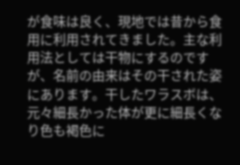が食味は良く、現地では昔から食用に利用されてきました。主な利用法としては干物にするのですが、名前の由来はその干された姿にあります。干したワラスボは、元々細長かった体が更に細長くなり色も褐色に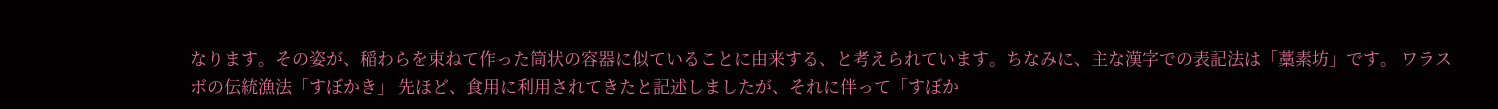なります。その姿が、稲わらを束ねて作った筒状の容器に似ていることに由来する、と考えられています。ちなみに、主な漢字での表記法は「藁素坊」です。 ワラスボの伝統漁法「すぼかき」 先ほど、食用に利用されてきたと記述しましたが、それに伴って「すぼか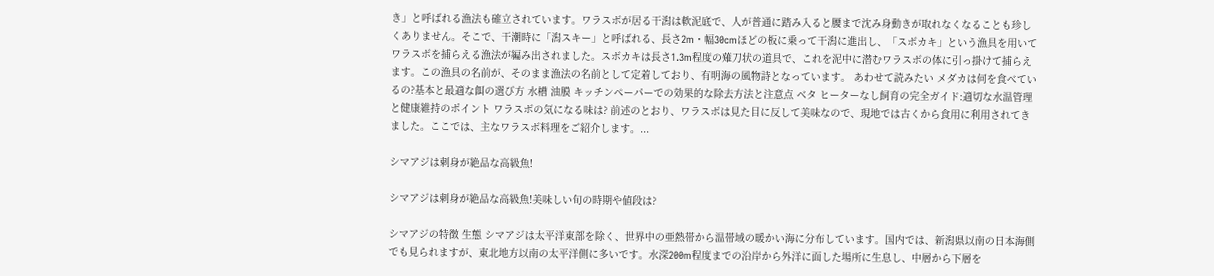き」と呼ばれる漁法も確立されています。ワラスボが居る干潟は軟泥底で、人が普通に踏み入ると腰まで沈み身動きが取れなくなることも珍しくありません。そこで、干潮時に「潟スキー」と呼ばれる、長さ2m・幅30cmほどの板に乗って干潟に進出し、「スボカキ」という漁具を用いてワラスボを捕らえる漁法が編み出されました。スボカキは長さ1.3m程度の薙刀状の道具で、これを泥中に潜むワラスボの体に引っ掛けて捕らえます。この漁具の名前が、そのまま漁法の名前として定着しており、有明海の風物詩となっています。 あわせて読みたい メダカは何を食べているの?基本と最適な餌の選び方 水槽 油膜 キッチンペーパーでの効果的な除去方法と注意点 ベタ ヒーターなし飼育の完全ガイド:適切な水温管理と健康維持のポイント ワラスボの気になる味は? 前述のとおり、ワラスボは見た目に反して美味なので、現地では古くから食用に利用されてきました。ここでは、主なワラスボ料理をご紹介します。...

シマアジは刺身が絶品な高級魚!

シマアジは刺身が絶品な高級魚!美味しい旬の時期や値段は?

シマアジの特徴 生態 シマアジは太平洋東部を除く、世界中の亜熱帯から温帯域の暖かい海に分布しています。国内では、新潟県以南の日本海側でも見られますが、東北地方以南の太平洋側に多いです。水深200m程度までの沿岸から外洋に面した場所に生息し、中層から下層を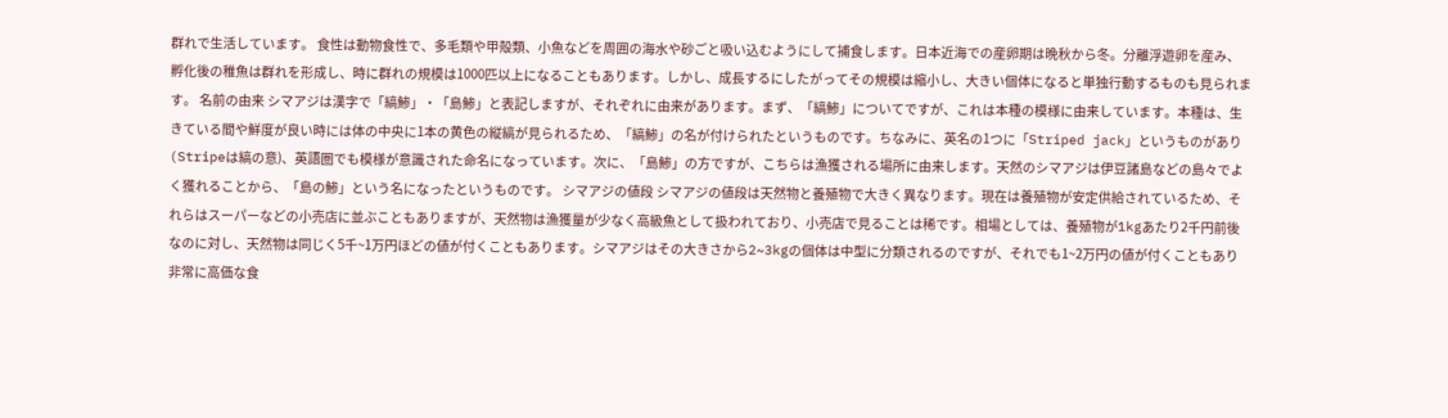群れで生活しています。 食性は動物食性で、多毛類や甲殻類、小魚などを周囲の海水や砂ごと吸い込むようにして捕食します。日本近海での産卵期は晩秋から冬。分離浮遊卵を産み、孵化後の稚魚は群れを形成し、時に群れの規模は1000匹以上になることもあります。しかし、成長するにしたがってその規模は縮小し、大きい個体になると単独行動するものも見られます。 名前の由来 シマアジは漢字で「縞鯵」・「島鯵」と表記しますが、それぞれに由来があります。まず、「縞鯵」についてですが、これは本種の模様に由来しています。本種は、生きている間や鮮度が良い時には体の中央に1本の黄色の縦縞が見られるため、「縞鯵」の名が付けられたというものです。ちなみに、英名の1つに「Striped jack」というものがあり(Stripeは縞の意)、英語圏でも模様が意識された命名になっています。次に、「島鯵」の方ですが、こちらは漁獲される場所に由来します。天然のシマアジは伊豆諸島などの島々でよく獲れることから、「島の鯵」という名になったというものです。 シマアジの値段 シマアジの値段は天然物と養殖物で大きく異なります。現在は養殖物が安定供給されているため、それらはスーパーなどの小売店に並ぶこともありますが、天然物は漁獲量が少なく高級魚として扱われており、小売店で見ることは稀です。相場としては、養殖物が1kgあたり2千円前後なのに対し、天然物は同じく5千~1万円ほどの値が付くこともあります。シマアジはその大きさから2~3kgの個体は中型に分類されるのですが、それでも1~2万円の値が付くこともあり非常に高価な食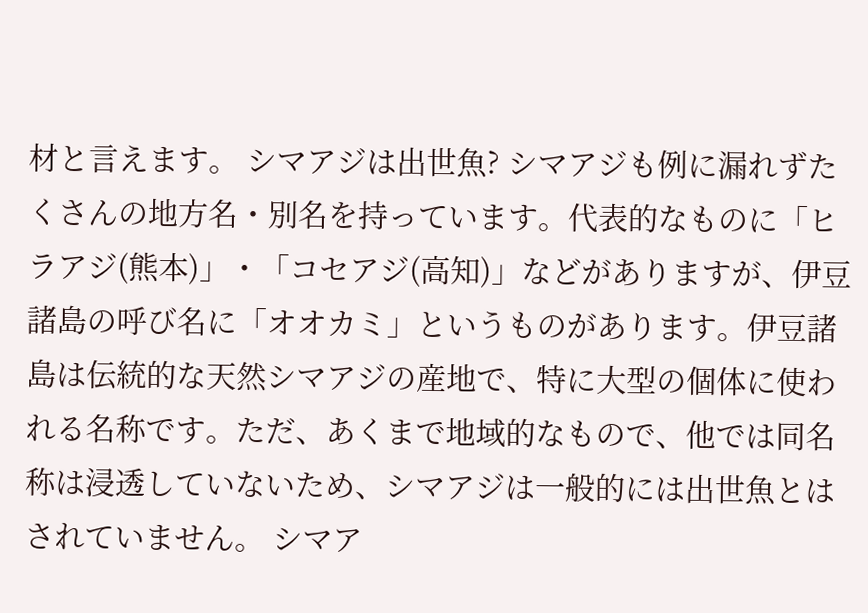材と言えます。 シマアジは出世魚? シマアジも例に漏れずたくさんの地方名・別名を持っています。代表的なものに「ヒラアジ(熊本)」・「コセアジ(高知)」などがありますが、伊豆諸島の呼び名に「オオカミ」というものがあります。伊豆諸島は伝統的な天然シマアジの産地で、特に大型の個体に使われる名称です。ただ、あくまで地域的なもので、他では同名称は浸透していないため、シマアジは一般的には出世魚とはされていません。 シマア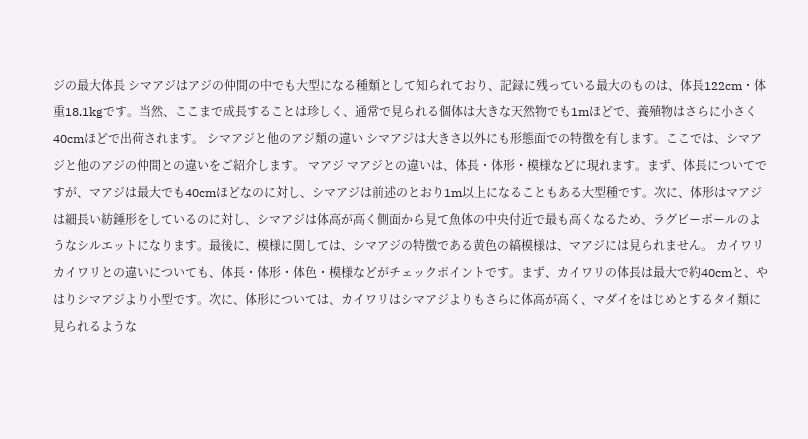ジの最大体長 シマアジはアジの仲間の中でも大型になる種類として知られており、記録に残っている最大のものは、体長122cm・体重18.1kgです。当然、ここまで成長することは珍しく、通常で見られる個体は大きな天然物でも1mほどで、養殖物はさらに小さく40cmほどで出荷されます。 シマアジと他のアジ類の違い シマアジは大きさ以外にも形態面での特徴を有します。ここでは、シマアジと他のアジの仲間との違いをご紹介します。 マアジ マアジとの違いは、体長・体形・模様などに現れます。まず、体長についてですが、マアジは最大でも40cmほどなのに対し、シマアジは前述のとおり1m以上になることもある大型種です。次に、体形はマアジは細長い紡錘形をしているのに対し、シマアジは体高が高く側面から見て魚体の中央付近で最も高くなるため、ラグビーボールのようなシルエットになります。最後に、模様に関しては、シマアジの特徴である黄色の縞模様は、マアジには見られません。 カイワリ カイワリとの違いについても、体長・体形・体色・模様などがチェックポイントです。まず、カイワリの体長は最大で約40cmと、やはりシマアジより小型です。次に、体形については、カイワリはシマアジよりもさらに体高が高く、マダイをはじめとするタイ類に見られるような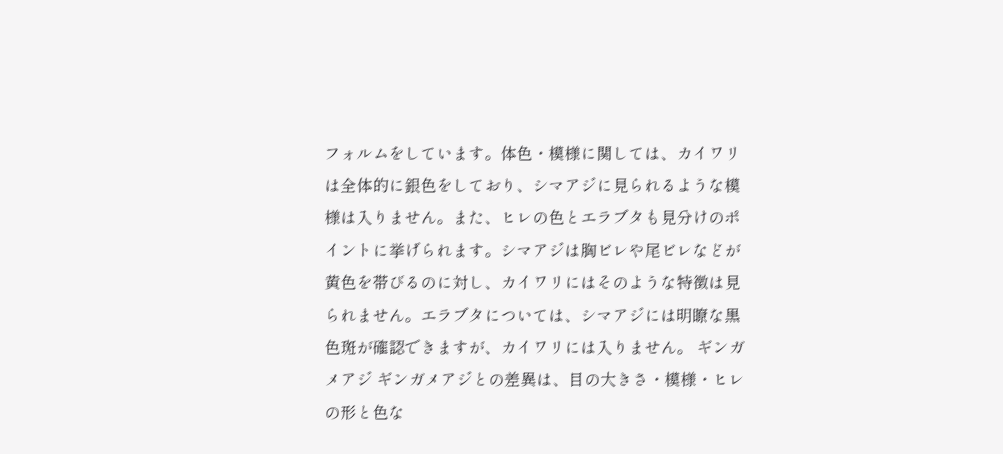フォルムをしています。体色・模様に関しては、カイワリは全体的に銀色をしており、シマアジに見られるような模様は入りません。また、ヒレの色とエラブタも見分けのポイントに挙げられます。シマアジは胸ビレや尾ビレなどが黄色を帯びるのに対し、カイワリにはそのような特徴は見られません。エラブタについては、シマアジには明瞭な黒色斑が確認できますが、カイワリには入りません。 ギンガメアジ ギンガメアジとの差異は、目の大きさ・模様・ヒレの形と色な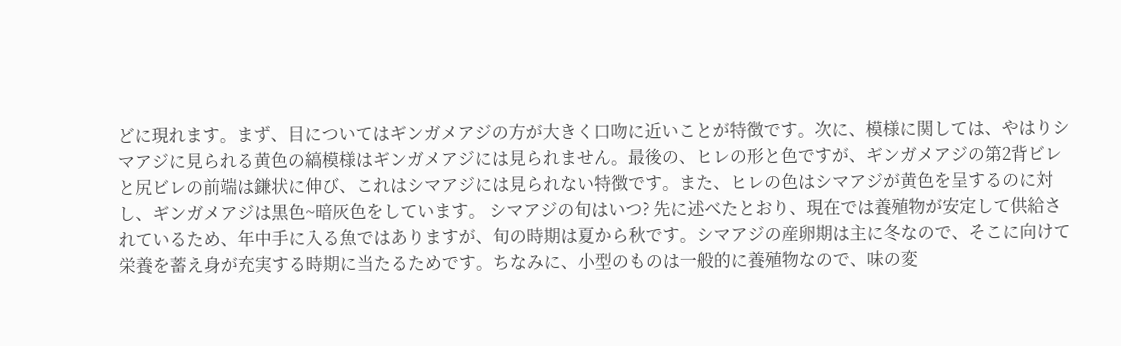どに現れます。まず、目についてはギンガメアジの方が大きく口吻に近いことが特徴です。次に、模様に関しては、やはりシマアジに見られる黄色の縞模様はギンガメアジには見られません。最後の、ヒレの形と色ですが、ギンガメアジの第2背ビレと尻ビレの前端は鎌状に伸び、これはシマアジには見られない特徴です。また、ヒレの色はシマアジが黄色を呈するのに対し、ギンガメアジは黒色~暗灰色をしています。 シマアジの旬はいつ? 先に述べたとおり、現在では養殖物が安定して供給されているため、年中手に入る魚ではありますが、旬の時期は夏から秋です。シマアジの産卵期は主に冬なので、そこに向けて栄養を蓄え身が充実する時期に当たるためです。ちなみに、小型のものは一般的に養殖物なので、味の変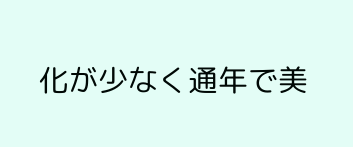化が少なく通年で美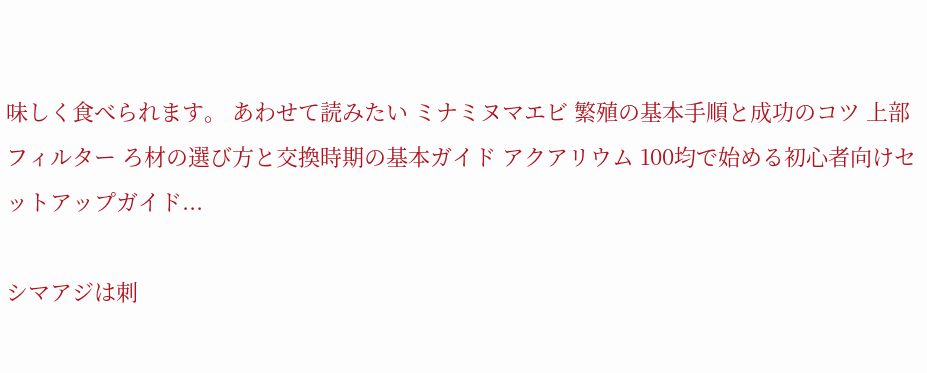味しく食べられます。 あわせて読みたい ミナミヌマエビ 繁殖の基本手順と成功のコツ 上部フィルター ろ材の選び方と交換時期の基本ガイド アクアリウム 100均で始める初心者向けセットアップガイド...

シマアジは刺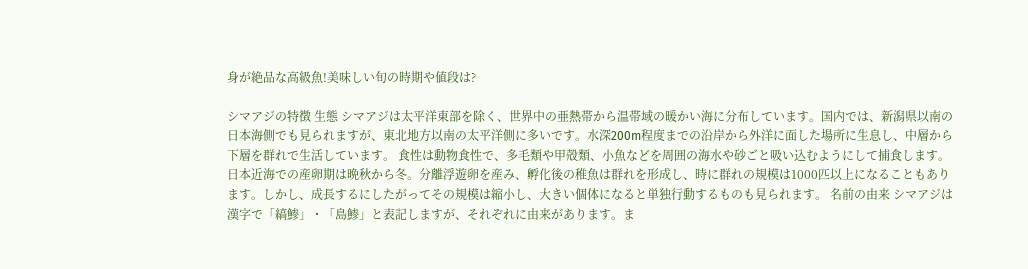身が絶品な高級魚!美味しい旬の時期や値段は?

シマアジの特徴 生態 シマアジは太平洋東部を除く、世界中の亜熱帯から温帯域の暖かい海に分布しています。国内では、新潟県以南の日本海側でも見られますが、東北地方以南の太平洋側に多いです。水深200m程度までの沿岸から外洋に面した場所に生息し、中層から下層を群れで生活しています。 食性は動物食性で、多毛類や甲殻類、小魚などを周囲の海水や砂ごと吸い込むようにして捕食します。日本近海での産卵期は晩秋から冬。分離浮遊卵を産み、孵化後の稚魚は群れを形成し、時に群れの規模は1000匹以上になることもあります。しかし、成長するにしたがってその規模は縮小し、大きい個体になると単独行動するものも見られます。 名前の由来 シマアジは漢字で「縞鯵」・「島鯵」と表記しますが、それぞれに由来があります。ま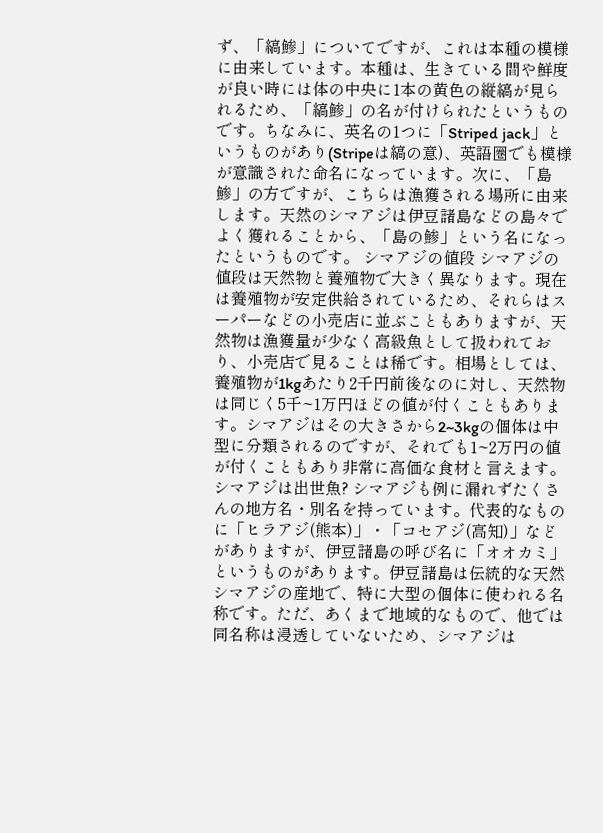ず、「縞鯵」についてですが、これは本種の模様に由来しています。本種は、生きている間や鮮度が良い時には体の中央に1本の黄色の縦縞が見られるため、「縞鯵」の名が付けられたというものです。ちなみに、英名の1つに「Striped jack」というものがあり(Stripeは縞の意)、英語圏でも模様が意識された命名になっています。次に、「島鯵」の方ですが、こちらは漁獲される場所に由来します。天然のシマアジは伊豆諸島などの島々でよく獲れることから、「島の鯵」という名になったというものです。 シマアジの値段 シマアジの値段は天然物と養殖物で大きく異なります。現在は養殖物が安定供給されているため、それらはスーパーなどの小売店に並ぶこともありますが、天然物は漁獲量が少なく高級魚として扱われており、小売店で見ることは稀です。相場としては、養殖物が1kgあたり2千円前後なのに対し、天然物は同じく5千~1万円ほどの値が付くこともあります。シマアジはその大きさから2~3kgの個体は中型に分類されるのですが、それでも1~2万円の値が付くこともあり非常に高価な食材と言えます。 シマアジは出世魚? シマアジも例に漏れずたくさんの地方名・別名を持っています。代表的なものに「ヒラアジ(熊本)」・「コセアジ(高知)」などがありますが、伊豆諸島の呼び名に「オオカミ」というものがあります。伊豆諸島は伝統的な天然シマアジの産地で、特に大型の個体に使われる名称です。ただ、あくまで地域的なもので、他では同名称は浸透していないため、シマアジは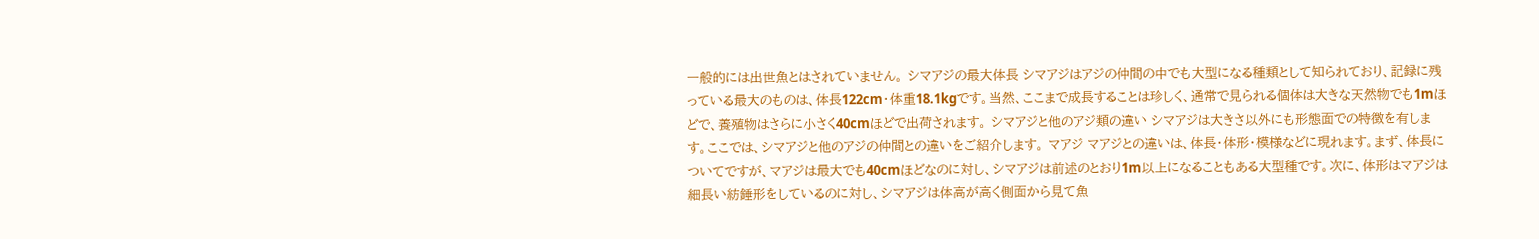一般的には出世魚とはされていません。 シマアジの最大体長 シマアジはアジの仲間の中でも大型になる種類として知られており、記録に残っている最大のものは、体長122cm・体重18.1kgです。当然、ここまで成長することは珍しく、通常で見られる個体は大きな天然物でも1mほどで、養殖物はさらに小さく40cmほどで出荷されます。 シマアジと他のアジ類の違い シマアジは大きさ以外にも形態面での特徴を有します。ここでは、シマアジと他のアジの仲間との違いをご紹介します。 マアジ マアジとの違いは、体長・体形・模様などに現れます。まず、体長についてですが、マアジは最大でも40cmほどなのに対し、シマアジは前述のとおり1m以上になることもある大型種です。次に、体形はマアジは細長い紡錘形をしているのに対し、シマアジは体高が高く側面から見て魚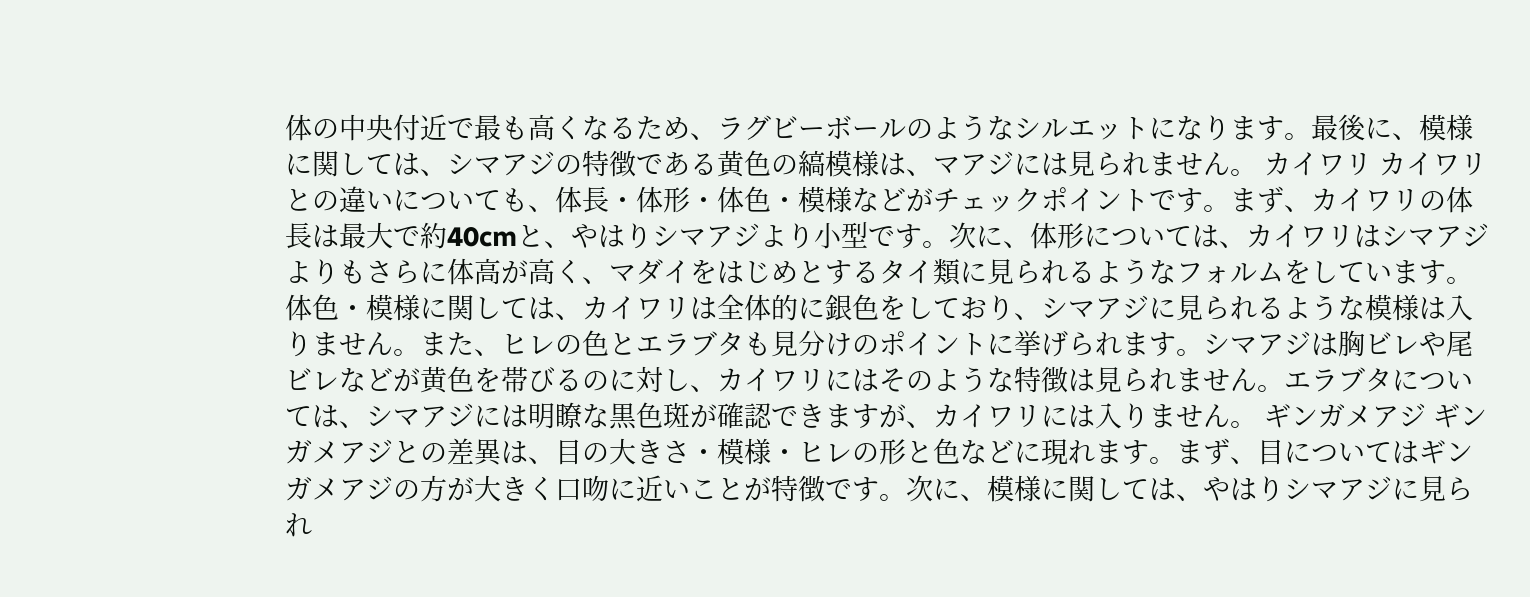体の中央付近で最も高くなるため、ラグビーボールのようなシルエットになります。最後に、模様に関しては、シマアジの特徴である黄色の縞模様は、マアジには見られません。 カイワリ カイワリとの違いについても、体長・体形・体色・模様などがチェックポイントです。まず、カイワリの体長は最大で約40cmと、やはりシマアジより小型です。次に、体形については、カイワリはシマアジよりもさらに体高が高く、マダイをはじめとするタイ類に見られるようなフォルムをしています。体色・模様に関しては、カイワリは全体的に銀色をしており、シマアジに見られるような模様は入りません。また、ヒレの色とエラブタも見分けのポイントに挙げられます。シマアジは胸ビレや尾ビレなどが黄色を帯びるのに対し、カイワリにはそのような特徴は見られません。エラブタについては、シマアジには明瞭な黒色斑が確認できますが、カイワリには入りません。 ギンガメアジ ギンガメアジとの差異は、目の大きさ・模様・ヒレの形と色などに現れます。まず、目についてはギンガメアジの方が大きく口吻に近いことが特徴です。次に、模様に関しては、やはりシマアジに見られ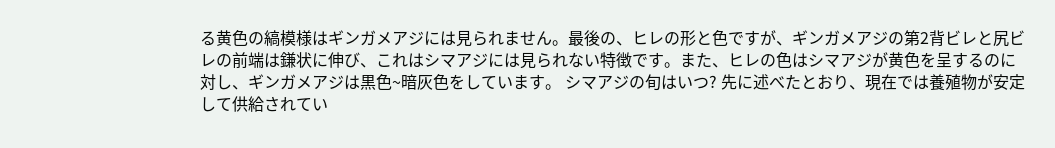る黄色の縞模様はギンガメアジには見られません。最後の、ヒレの形と色ですが、ギンガメアジの第2背ビレと尻ビレの前端は鎌状に伸び、これはシマアジには見られない特徴です。また、ヒレの色はシマアジが黄色を呈するのに対し、ギンガメアジは黒色~暗灰色をしています。 シマアジの旬はいつ? 先に述べたとおり、現在では養殖物が安定して供給されてい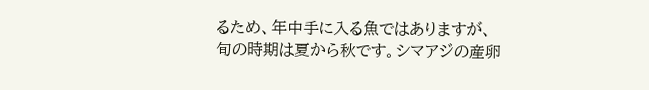るため、年中手に入る魚ではありますが、旬の時期は夏から秋です。シマアジの産卵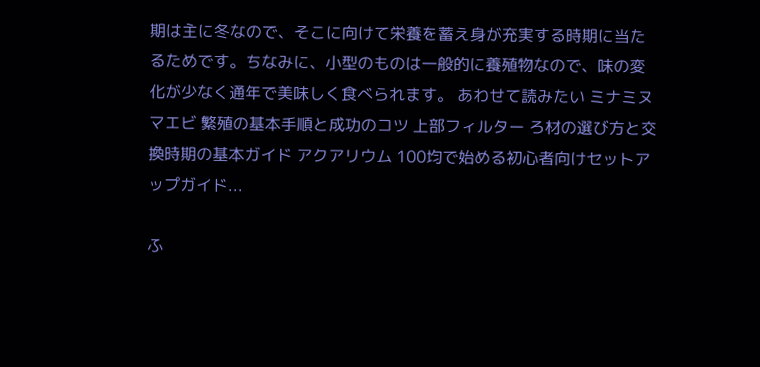期は主に冬なので、そこに向けて栄養を蓄え身が充実する時期に当たるためです。ちなみに、小型のものは一般的に養殖物なので、味の変化が少なく通年で美味しく食べられます。 あわせて読みたい ミナミヌマエビ 繁殖の基本手順と成功のコツ 上部フィルター ろ材の選び方と交換時期の基本ガイド アクアリウム 100均で始める初心者向けセットアップガイド...

ふ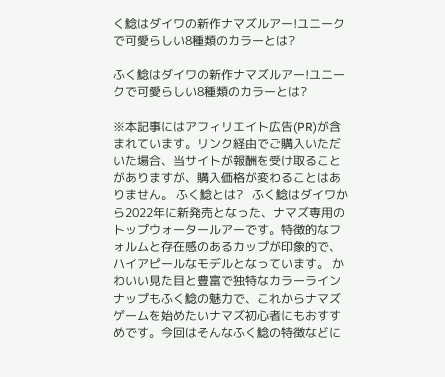く鯰はダイワの新作ナマズルアー!ユニークで可愛らしい8種類のカラーとは?

ふく鯰はダイワの新作ナマズルアー!ユニークで可愛らしい8種類のカラーとは?

※本記事にはアフィリエイト広告(PR)が含まれています。リンク経由でご購入いただいた場合、当サイトが報酬を受け取ることがありますが、購入価格が変わることはありません。 ふく鯰とは?   ふく鯰はダイワから2022年に新発売となった、ナマズ専用のトップウォータールアーです。特徴的なフォルムと存在感のあるカップが印象的で、ハイアピールなモデルとなっています。 かわいい見た目と豊富で独特なカラーラインナップもふく鯰の魅力で、これからナマズゲームを始めたいナマズ初心者にもおすすめです。今回はそんなふく鯰の特徴などに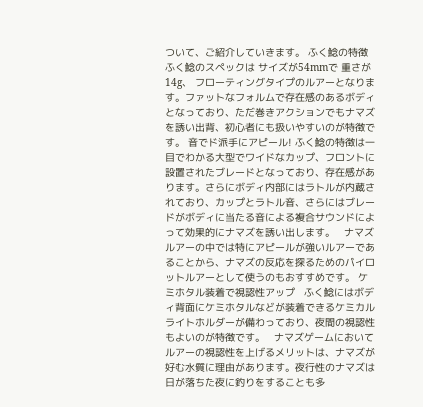ついて、ご紹介していきます。 ふく鯰の特徴 ふく鯰のスペックは サイズが54mmで 重さが14g、 フローティングタイプのルアーとなります。ファットなフォルムで存在感のあるボディとなっており、ただ巻きアクションでもナマズを誘い出背、初心者にも扱いやすいのが特徴です。 音でド派手にアピール! ふく鯰の特徴は一目でわかる大型でワイドなカップ、フロントに設置されたブレードとなっており、存在感があります。さらにボディ内部にはラトルが内蔵されており、カップとラトル音、さらにはブレードがボディに当たる音による複合サウンドによって効果的にナマズを誘い出します。   ナマズルアーの中では特にアピールが強いルアーであることから、ナマズの反応を探るためのパイロットルアーとして使うのもおすすめです。 ケミホタル装着で視認性アップ   ふく鯰にはボディ背面にケミホタルなどが装着できるケミカルライトホルダーが備わっており、夜間の視認性もよいのが特徴です。   ナマズゲームにおいてルアーの視認性を上げるメリットは、ナマズが好む水質に理由があります。夜行性のナマズは日が落ちた夜に釣りをすることも多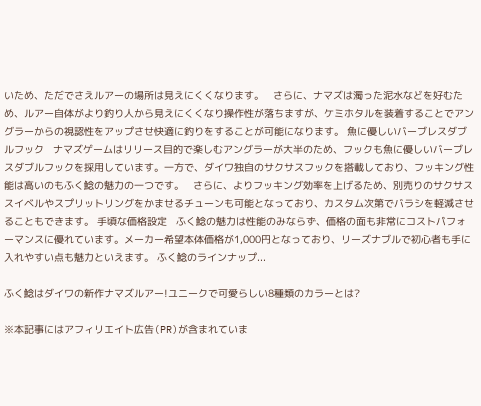いため、ただでさえルアーの場所は見えにくくなります。   さらに、ナマズは濁った泥水などを好むため、ルアー自体がより釣り人から見えにくくなり操作性が落ちますが、ケミホタルを装着することでアングラーからの視認性をアップさせ快適に釣りをすることが可能になります。 魚に優しいバーブレスダブルフック   ナマズゲームはリリース目的で楽しむアングラーが大半のため、フックも魚に優しいバーブレスダブルフックを採用しています。一方で、ダイワ独自のサクサスフックを搭載しており、フッキング性能は高いのもふく鯰の魅力の一つです。   さらに、よりフッキング効率を上げるため、別売りのサクサススイベルやスプリットリングをかませるチューンも可能となっており、カスタム次第でバラシを軽減させることもできます。 手頃な価格設定   ふく鯰の魅力は性能のみならず、価格の面も非常にコストパフォーマンスに優れています。メーカー希望本体価格が1,000円となっており、リーズナブルで初心者も手に入れやすい点も魅力といえます。 ふく鯰のラインナップ...

ふく鯰はダイワの新作ナマズルアー!ユニークで可愛らしい8種類のカラーとは?

※本記事にはアフィリエイト広告(PR)が含まれていま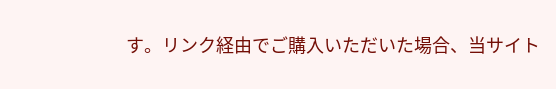す。リンク経由でご購入いただいた場合、当サイト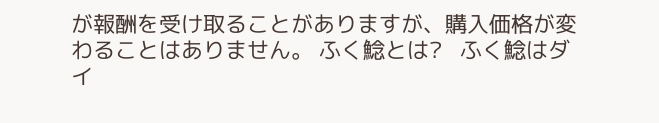が報酬を受け取ることがありますが、購入価格が変わることはありません。 ふく鯰とは?   ふく鯰はダイ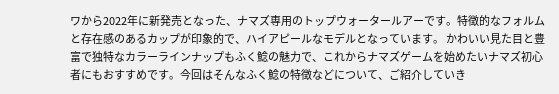ワから2022年に新発売となった、ナマズ専用のトップウォータールアーです。特徴的なフォルムと存在感のあるカップが印象的で、ハイアピールなモデルとなっています。 かわいい見た目と豊富で独特なカラーラインナップもふく鯰の魅力で、これからナマズゲームを始めたいナマズ初心者にもおすすめです。今回はそんなふく鯰の特徴などについて、ご紹介していき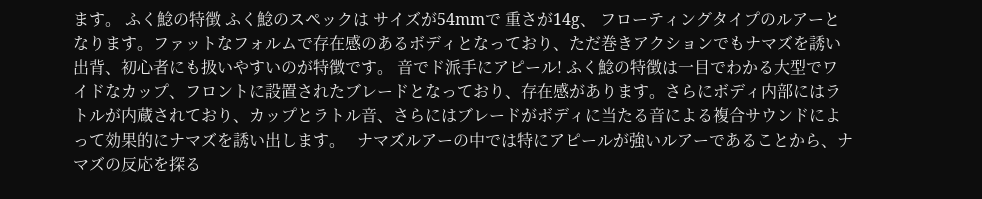ます。 ふく鯰の特徴 ふく鯰のスペックは サイズが54mmで 重さが14g、 フローティングタイプのルアーとなります。ファットなフォルムで存在感のあるボディとなっており、ただ巻きアクションでもナマズを誘い出背、初心者にも扱いやすいのが特徴です。 音でド派手にアピール! ふく鯰の特徴は一目でわかる大型でワイドなカップ、フロントに設置されたブレードとなっており、存在感があります。さらにボディ内部にはラトルが内蔵されており、カップとラトル音、さらにはブレードがボディに当たる音による複合サウンドによって効果的にナマズを誘い出します。   ナマズルアーの中では特にアピールが強いルアーであることから、ナマズの反応を探る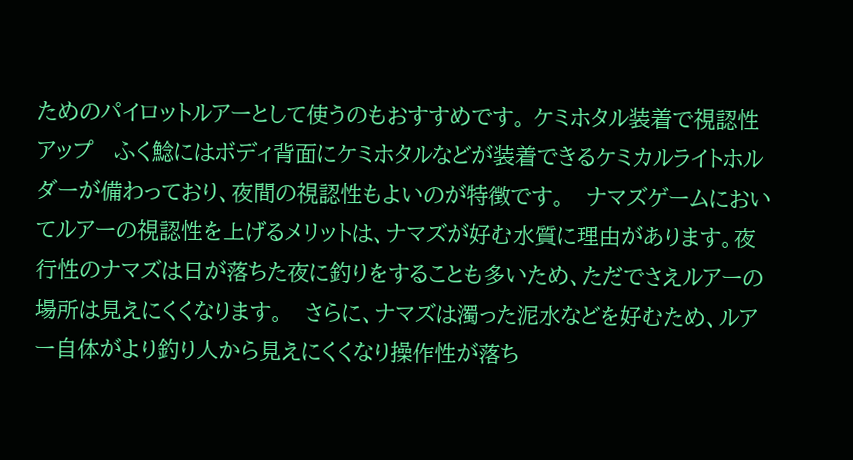ためのパイロットルアーとして使うのもおすすめです。 ケミホタル装着で視認性アップ   ふく鯰にはボディ背面にケミホタルなどが装着できるケミカルライトホルダーが備わっており、夜間の視認性もよいのが特徴です。   ナマズゲームにおいてルアーの視認性を上げるメリットは、ナマズが好む水質に理由があります。夜行性のナマズは日が落ちた夜に釣りをすることも多いため、ただでさえルアーの場所は見えにくくなります。   さらに、ナマズは濁った泥水などを好むため、ルアー自体がより釣り人から見えにくくなり操作性が落ち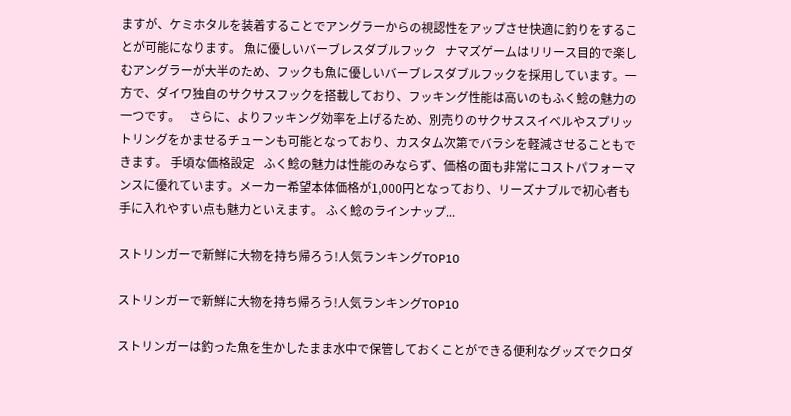ますが、ケミホタルを装着することでアングラーからの視認性をアップさせ快適に釣りをすることが可能になります。 魚に優しいバーブレスダブルフック   ナマズゲームはリリース目的で楽しむアングラーが大半のため、フックも魚に優しいバーブレスダブルフックを採用しています。一方で、ダイワ独自のサクサスフックを搭載しており、フッキング性能は高いのもふく鯰の魅力の一つです。   さらに、よりフッキング効率を上げるため、別売りのサクサススイベルやスプリットリングをかませるチューンも可能となっており、カスタム次第でバラシを軽減させることもできます。 手頃な価格設定   ふく鯰の魅力は性能のみならず、価格の面も非常にコストパフォーマンスに優れています。メーカー希望本体価格が1,000円となっており、リーズナブルで初心者も手に入れやすい点も魅力といえます。 ふく鯰のラインナップ...

ストリンガーで新鮮に大物を持ち帰ろう!人気ランキングTOP10

ストリンガーで新鮮に大物を持ち帰ろう!人気ランキングTOP10

ストリンガーは釣った魚を生かしたまま水中で保管しておくことができる便利なグッズでクロダ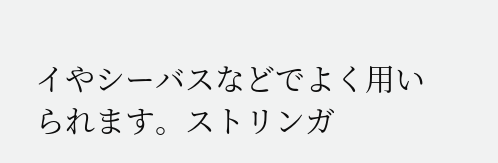イやシーバスなどでよく用いられます。ストリンガ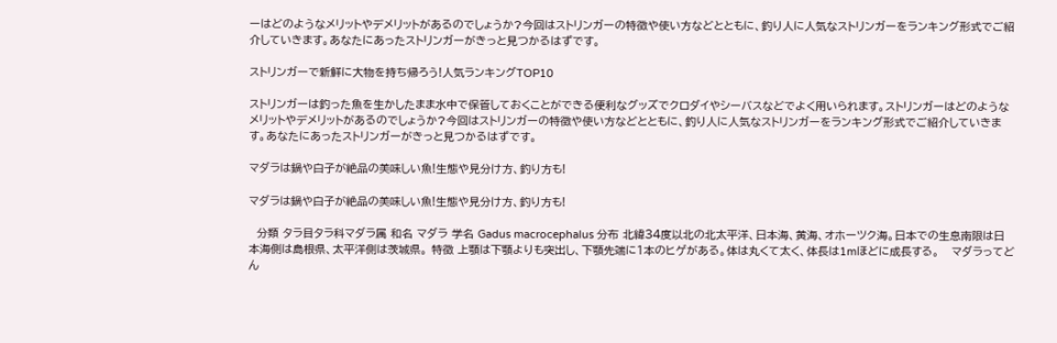ーはどのようなメリットやデメリットがあるのでしょうか?今回はストリンガーの特徴や使い方などとともに、釣り人に人気なストリンガーをランキング形式でご紹介していきます。あなたにあったストリンガーがきっと見つかるはずです。

ストリンガーで新鮮に大物を持ち帰ろう!人気ランキングTOP10

ストリンガーは釣った魚を生かしたまま水中で保管しておくことができる便利なグッズでクロダイやシーバスなどでよく用いられます。ストリンガーはどのようなメリットやデメリットがあるのでしょうか?今回はストリンガーの特徴や使い方などとともに、釣り人に人気なストリンガーをランキング形式でご紹介していきます。あなたにあったストリンガーがきっと見つかるはずです。

マダラは鍋や白子が絶品の美味しい魚!生態や見分け方、釣り方も!

マダラは鍋や白子が絶品の美味しい魚!生態や見分け方、釣り方も!

  分類 タラ目タラ科マダラ属 和名 マダラ 学名 Gadus macrocephalus 分布 北緯34度以北の北太平洋、日本海、黄海、オホーツク海。日本での生息南限は日本海側は島根県、太平洋側は茨城県。 特徴 上顎は下顎よりも突出し、下顎先端に1本のヒゲがある。体は丸くて太く、体長は1mほどに成長する。   マダラってどん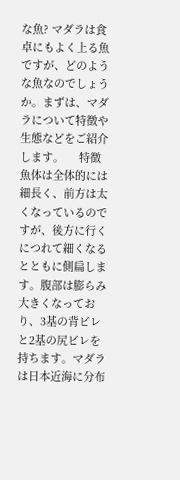な魚? マダラは食卓にもよく上る魚ですが、どのような魚なのでしょうか。まずは、マダラについて特徴や生態などをご紹介します。     特徴 魚体は全体的には細長く、前方は太くなっているのですが、後方に行くにつれて細くなるとともに側扁します。腹部は膨らみ大きくなっており、3基の背ビレと2基の尻ビレを持ちます。マダラは日本近海に分布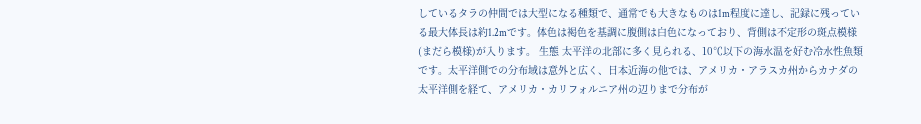しているタラの仲間では大型になる種類で、通常でも大きなものは1m程度に達し、記録に残っている最大体長は約1.2mです。体色は褐色を基調に腹側は白色になっており、背側は不定形の斑点模様(まだら模様)が入ります。 生態 太平洋の北部に多く見られる、10℃以下の海水温を好む冷水性魚類です。太平洋側での分布域は意外と広く、日本近海の他では、アメリカ・アラスカ州からカナダの太平洋側を経て、アメリカ・カリフォルニア州の辺りまで分布が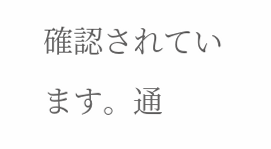確認されています。通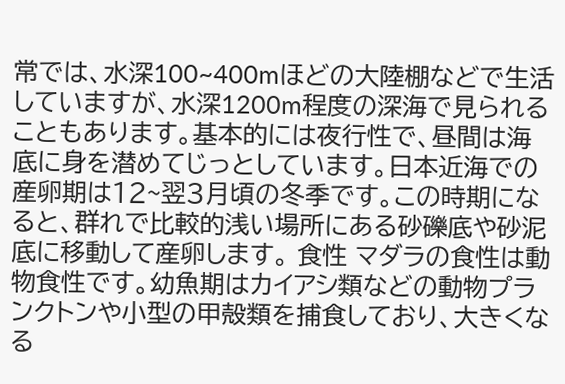常では、水深100~400mほどの大陸棚などで生活していますが、水深1200m程度の深海で見られることもあります。基本的には夜行性で、昼間は海底に身を潜めてじっとしています。日本近海での産卵期は12~翌3月頃の冬季です。この時期になると、群れで比較的浅い場所にある砂礫底や砂泥底に移動して産卵します。 食性 マダラの食性は動物食性です。幼魚期はカイアシ類などの動物プランクトンや小型の甲殻類を捕食しており、大きくなる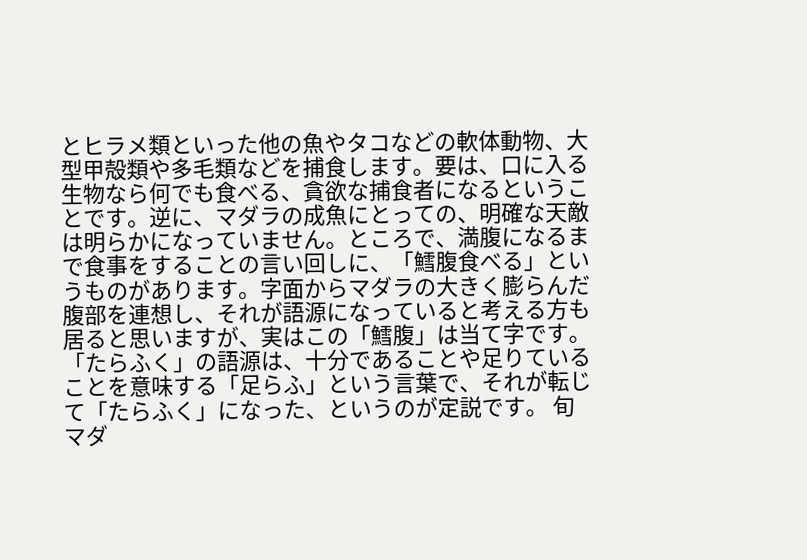とヒラメ類といった他の魚やタコなどの軟体動物、大型甲殻類や多毛類などを捕食します。要は、口に入る生物なら何でも食べる、貪欲な捕食者になるということです。逆に、マダラの成魚にとっての、明確な天敵は明らかになっていません。ところで、満腹になるまで食事をすることの言い回しに、「鱈腹食べる」というものがあります。字面からマダラの大きく膨らんだ腹部を連想し、それが語源になっていると考える方も居ると思いますが、実はこの「鱈腹」は当て字です。「たらふく」の語源は、十分であることや足りていることを意味する「足らふ」という言葉で、それが転じて「たらふく」になった、というのが定説です。 旬 マダ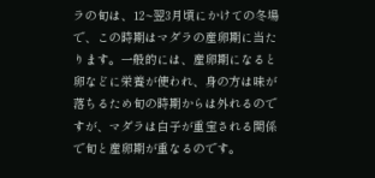ラの旬は、12~翌3月頃にかけての冬場で、この時期はマダラの産卵期に当たります。一般的には、産卵期になると卵などに栄養が使われ、身の方は味が落ちるため旬の時期からは外れるのですが、マダラは白子が重宝される関係で旬と産卵期が重なるのです。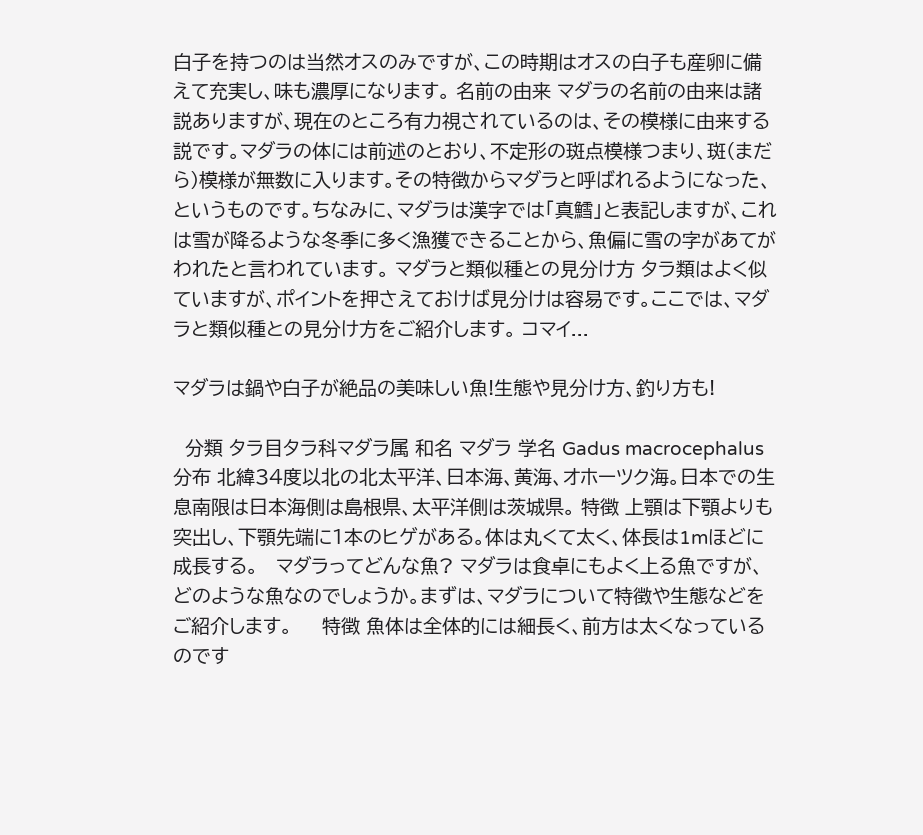白子を持つのは当然オスのみですが、この時期はオスの白子も産卵に備えて充実し、味も濃厚になります。 名前の由来 マダラの名前の由来は諸説ありますが、現在のところ有力視されているのは、その模様に由来する説です。マダラの体には前述のとおり、不定形の斑点模様つまり、斑(まだら)模様が無数に入ります。その特徴からマダラと呼ばれるようになった、というものです。ちなみに、マダラは漢字では「真鱈」と表記しますが、これは雪が降るような冬季に多く漁獲できることから、魚偏に雪の字があてがわれたと言われています。 マダラと類似種との見分け方 タラ類はよく似ていますが、ポイントを押さえておけば見分けは容易です。ここでは、マダラと類似種との見分け方をご紹介します。 コマイ...

マダラは鍋や白子が絶品の美味しい魚!生態や見分け方、釣り方も!

  分類 タラ目タラ科マダラ属 和名 マダラ 学名 Gadus macrocephalus 分布 北緯34度以北の北太平洋、日本海、黄海、オホーツク海。日本での生息南限は日本海側は島根県、太平洋側は茨城県。 特徴 上顎は下顎よりも突出し、下顎先端に1本のヒゲがある。体は丸くて太く、体長は1mほどに成長する。   マダラってどんな魚? マダラは食卓にもよく上る魚ですが、どのような魚なのでしょうか。まずは、マダラについて特徴や生態などをご紹介します。     特徴 魚体は全体的には細長く、前方は太くなっているのです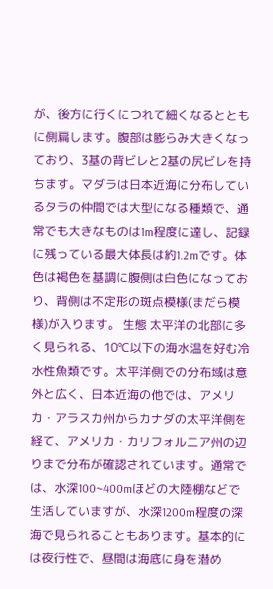が、後方に行くにつれて細くなるとともに側扁します。腹部は膨らみ大きくなっており、3基の背ビレと2基の尻ビレを持ちます。マダラは日本近海に分布しているタラの仲間では大型になる種類で、通常でも大きなものは1m程度に達し、記録に残っている最大体長は約1.2mです。体色は褐色を基調に腹側は白色になっており、背側は不定形の斑点模様(まだら模様)が入ります。 生態 太平洋の北部に多く見られる、10℃以下の海水温を好む冷水性魚類です。太平洋側での分布域は意外と広く、日本近海の他では、アメリカ・アラスカ州からカナダの太平洋側を経て、アメリカ・カリフォルニア州の辺りまで分布が確認されています。通常では、水深100~400mほどの大陸棚などで生活していますが、水深1200m程度の深海で見られることもあります。基本的には夜行性で、昼間は海底に身を潜め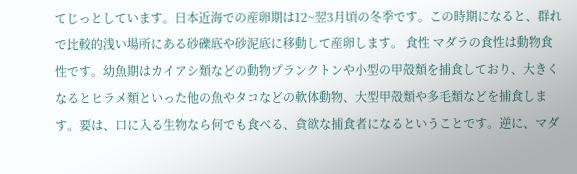てじっとしています。日本近海での産卵期は12~翌3月頃の冬季です。この時期になると、群れで比較的浅い場所にある砂礫底や砂泥底に移動して産卵します。 食性 マダラの食性は動物食性です。幼魚期はカイアシ類などの動物プランクトンや小型の甲殻類を捕食しており、大きくなるとヒラメ類といった他の魚やタコなどの軟体動物、大型甲殻類や多毛類などを捕食します。要は、口に入る生物なら何でも食べる、貪欲な捕食者になるということです。逆に、マダ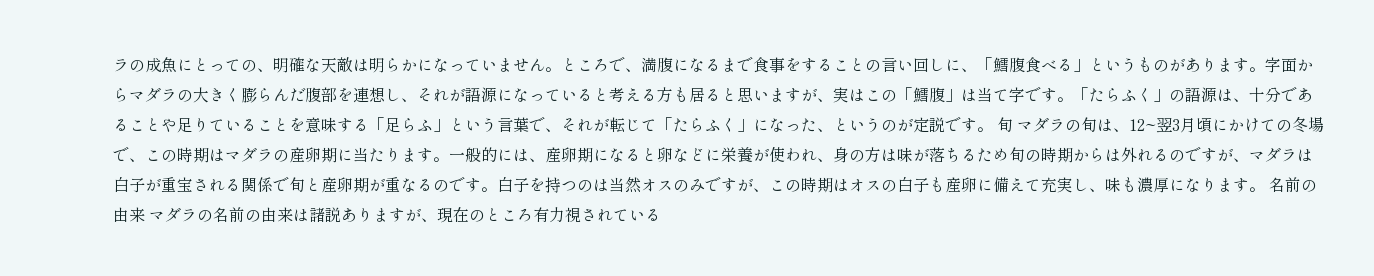ラの成魚にとっての、明確な天敵は明らかになっていません。ところで、満腹になるまで食事をすることの言い回しに、「鱈腹食べる」というものがあります。字面からマダラの大きく膨らんだ腹部を連想し、それが語源になっていると考える方も居ると思いますが、実はこの「鱈腹」は当て字です。「たらふく」の語源は、十分であることや足りていることを意味する「足らふ」という言葉で、それが転じて「たらふく」になった、というのが定説です。 旬 マダラの旬は、12~翌3月頃にかけての冬場で、この時期はマダラの産卵期に当たります。一般的には、産卵期になると卵などに栄養が使われ、身の方は味が落ちるため旬の時期からは外れるのですが、マダラは白子が重宝される関係で旬と産卵期が重なるのです。白子を持つのは当然オスのみですが、この時期はオスの白子も産卵に備えて充実し、味も濃厚になります。 名前の由来 マダラの名前の由来は諸説ありますが、現在のところ有力視されている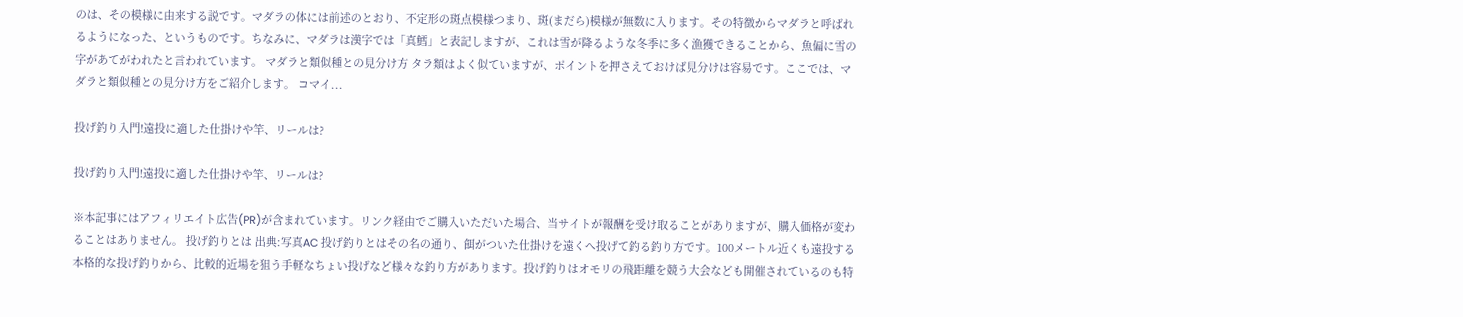のは、その模様に由来する説です。マダラの体には前述のとおり、不定形の斑点模様つまり、斑(まだら)模様が無数に入ります。その特徴からマダラと呼ばれるようになった、というものです。ちなみに、マダラは漢字では「真鱈」と表記しますが、これは雪が降るような冬季に多く漁獲できることから、魚偏に雪の字があてがわれたと言われています。 マダラと類似種との見分け方 タラ類はよく似ていますが、ポイントを押さえておけば見分けは容易です。ここでは、マダラと類似種との見分け方をご紹介します。 コマイ...

投げ釣り入門!遠投に適した仕掛けや竿、リールは?

投げ釣り入門!遠投に適した仕掛けや竿、リールは?

※本記事にはアフィリエイト広告(PR)が含まれています。リンク経由でご購入いただいた場合、当サイトが報酬を受け取ることがありますが、購入価格が変わることはありません。 投げ釣りとは 出典:写真AC 投げ釣りとはその名の通り、餌がついた仕掛けを遠くへ投げて釣る釣り方です。100メートル近くも遠投する本格的な投げ釣りから、比較的近場を狙う手軽なちょい投げなど様々な釣り方があります。投げ釣りはオモリの飛距離を競う大会なども開催されているのも特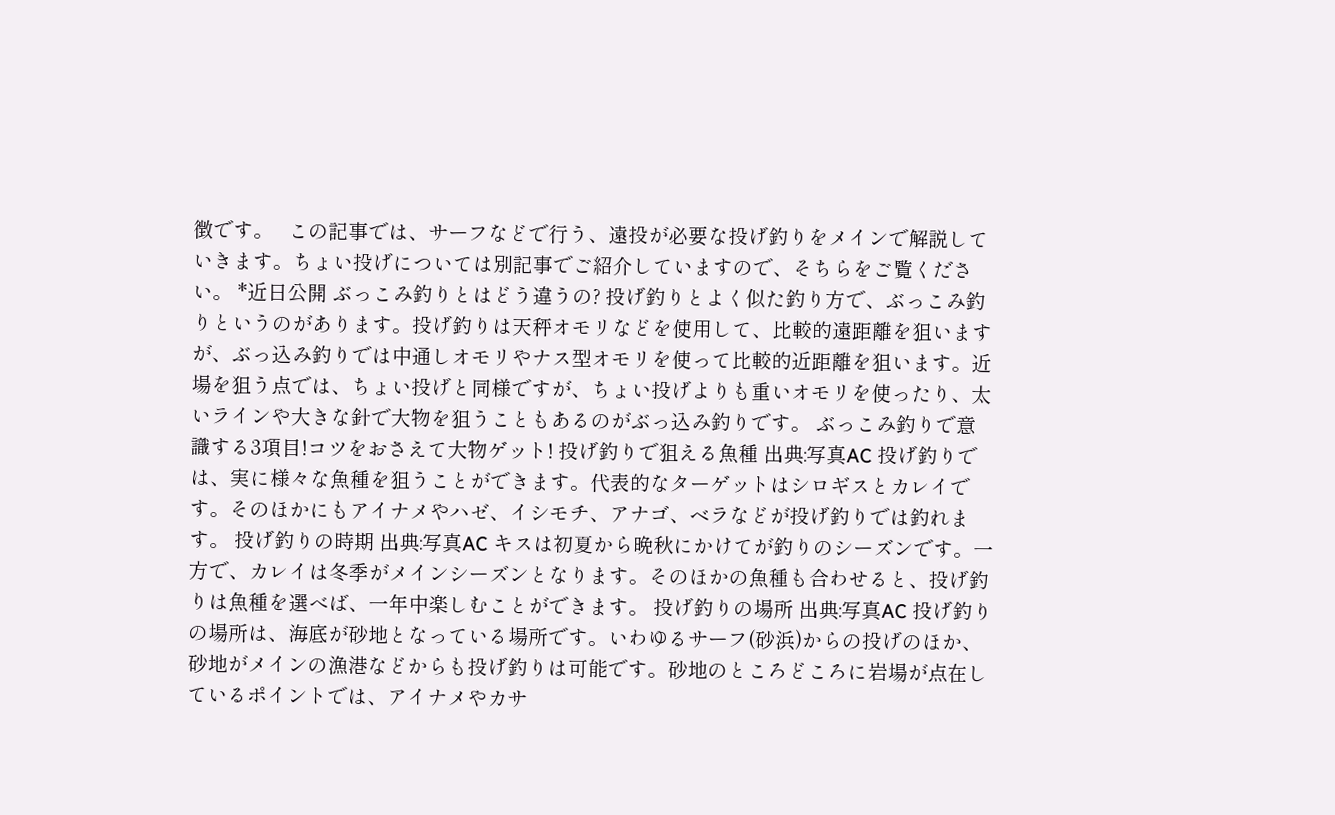徴です。   この記事では、サーフなどで行う、遠投が必要な投げ釣りをメインで解説していきます。ちょい投げについては別記事でご紹介していますので、そちらをご覧ください。 *近日公開 ぶっこみ釣りとはどう違うの? 投げ釣りとよく似た釣り方で、ぶっこみ釣りというのがあります。投げ釣りは天秤オモリなどを使用して、比較的遠距離を狙いますが、ぶっ込み釣りでは中通しオモリやナス型オモリを使って比較的近距離を狙います。近場を狙う点では、ちょい投げと同様ですが、ちょい投げよりも重いオモリを使ったり、太いラインや大きな針で大物を狙うこともあるのがぶっ込み釣りです。 ぶっこみ釣りで意識する3項目!コツをおさえて大物ゲット! 投げ釣りで狙える魚種 出典:写真AC 投げ釣りでは、実に様々な魚種を狙うことができます。代表的なターゲットはシロギスとカレイです。そのほかにもアイナメやハゼ、イシモチ、アナゴ、ベラなどが投げ釣りでは釣れます。 投げ釣りの時期 出典:写真AC キスは初夏から晩秋にかけてが釣りのシーズンです。一方で、カレイは冬季がメインシーズンとなります。そのほかの魚種も合わせると、投げ釣りは魚種を選べば、一年中楽しむことができます。 投げ釣りの場所 出典:写真AC 投げ釣りの場所は、海底が砂地となっている場所です。いわゆるサーフ(砂浜)からの投げのほか、砂地がメインの漁港などからも投げ釣りは可能です。砂地のところどころに岩場が点在しているポイントでは、アイナメやカサ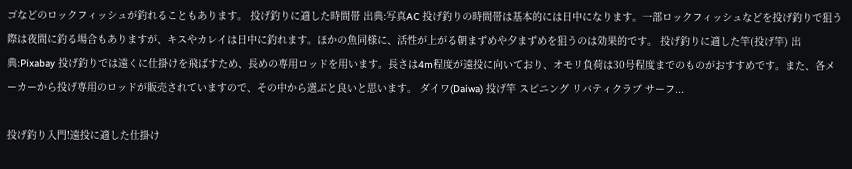ゴなどのロックフィッシュが釣れることもあります。 投げ釣りに適した時間帯 出典:写真AC 投げ釣りの時間帯は基本的には日中になります。一部ロックフィッシュなどを投げ釣りで狙う際は夜間に釣る場合もありますが、キスやカレイは日中に釣れます。ほかの魚同様に、活性が上がる朝まずめや夕まずめを狙うのは効果的です。 投げ釣りに適した竿(投げ竿) 出典:Pixabay 投げ釣りでは遠くに仕掛けを飛ばすため、長めの専用ロッドを用います。長さは4m程度が遠投に向いており、オモリ負荷は30号程度までのものがおすすめです。また、各メーカーから投げ専用のロッドが販売されていますので、その中から選ぶと良いと思います。 ダイワ(Daiwa) 投げ竿 スピニング リバティクラブ サーフ...

投げ釣り入門!遠投に適した仕掛け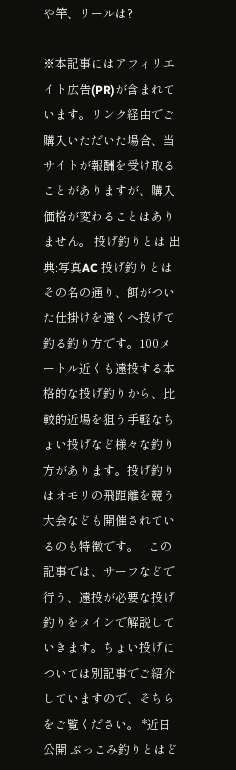や竿、リールは?

※本記事にはアフィリエイト広告(PR)が含まれています。リンク経由でご購入いただいた場合、当サイトが報酬を受け取ることがありますが、購入価格が変わることはありません。 投げ釣りとは 出典:写真AC 投げ釣りとはその名の通り、餌がついた仕掛けを遠くへ投げて釣る釣り方です。100メートル近くも遠投する本格的な投げ釣りから、比較的近場を狙う手軽なちょい投げなど様々な釣り方があります。投げ釣りはオモリの飛距離を競う大会なども開催されているのも特徴です。   この記事では、サーフなどで行う、遠投が必要な投げ釣りをメインで解説していきます。ちょい投げについては別記事でご紹介していますので、そちらをご覧ください。 *近日公開 ぶっこみ釣りとはど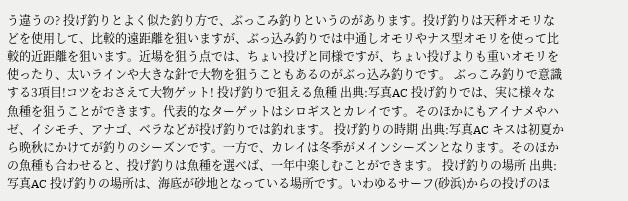う違うの? 投げ釣りとよく似た釣り方で、ぶっこみ釣りというのがあります。投げ釣りは天秤オモリなどを使用して、比較的遠距離を狙いますが、ぶっ込み釣りでは中通しオモリやナス型オモリを使って比較的近距離を狙います。近場を狙う点では、ちょい投げと同様ですが、ちょい投げよりも重いオモリを使ったり、太いラインや大きな針で大物を狙うこともあるのがぶっ込み釣りです。 ぶっこみ釣りで意識する3項目!コツをおさえて大物ゲット! 投げ釣りで狙える魚種 出典:写真AC 投げ釣りでは、実に様々な魚種を狙うことができます。代表的なターゲットはシロギスとカレイです。そのほかにもアイナメやハゼ、イシモチ、アナゴ、ベラなどが投げ釣りでは釣れます。 投げ釣りの時期 出典:写真AC キスは初夏から晩秋にかけてが釣りのシーズンです。一方で、カレイは冬季がメインシーズンとなります。そのほかの魚種も合わせると、投げ釣りは魚種を選べば、一年中楽しむことができます。 投げ釣りの場所 出典:写真AC 投げ釣りの場所は、海底が砂地となっている場所です。いわゆるサーフ(砂浜)からの投げのほ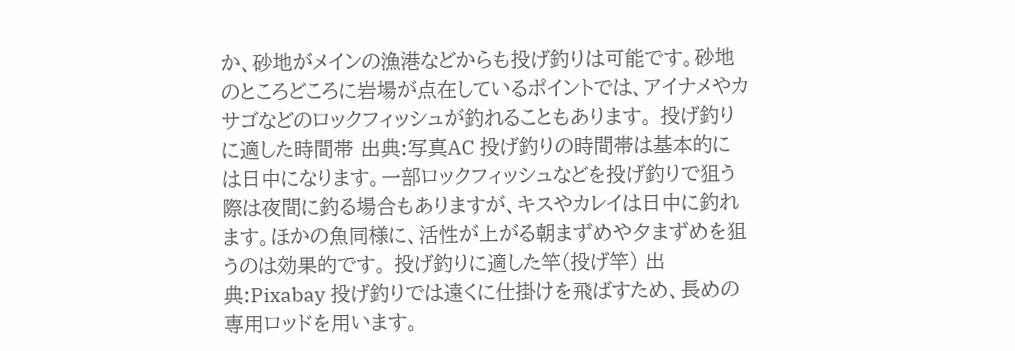か、砂地がメインの漁港などからも投げ釣りは可能です。砂地のところどころに岩場が点在しているポイントでは、アイナメやカサゴなどのロックフィッシュが釣れることもあります。 投げ釣りに適した時間帯 出典:写真AC 投げ釣りの時間帯は基本的には日中になります。一部ロックフィッシュなどを投げ釣りで狙う際は夜間に釣る場合もありますが、キスやカレイは日中に釣れます。ほかの魚同様に、活性が上がる朝まずめや夕まずめを狙うのは効果的です。 投げ釣りに適した竿(投げ竿) 出典:Pixabay 投げ釣りでは遠くに仕掛けを飛ばすため、長めの専用ロッドを用います。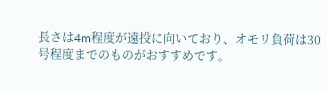長さは4m程度が遠投に向いており、オモリ負荷は30号程度までのものがおすすめです。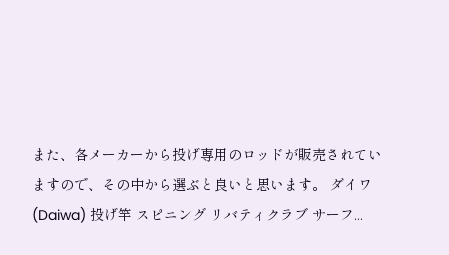また、各メーカーから投げ専用のロッドが販売されていますので、その中から選ぶと良いと思います。 ダイワ(Daiwa) 投げ竿 スピニング リバティクラブ サーフ...